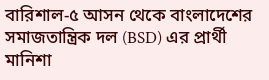বারিশাল-৫ আসন থেকে বাংলাদেশের সমাজতান্ত্রিক দল (BSD) এর প্রার্থী মানিশা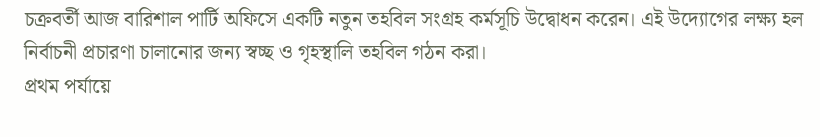চক্রবর্তী আজ বারিশাল পার্টি অফিসে একটি নতুন তহবিল সংগ্রহ কর্মসূচি উদ্বোধন করেন। এই উদ্যোগের লক্ষ্য হল নির্বাচনী প্রচারণা চালানোর জন্য স্বচ্ছ ও গৃহস্থালি তহবিল গঠন করা।
প্রথম পর্যায়ে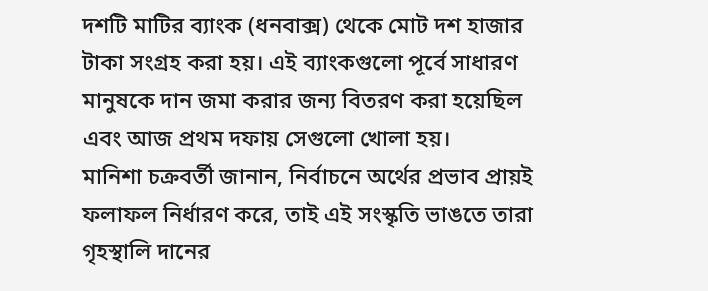দশটি মাটির ব্যাংক (ধনবাক্স) থেকে মোট দশ হাজার টাকা সংগ্রহ করা হয়। এই ব্যাংকগুলো পূর্বে সাধারণ মানুষকে দান জমা করার জন্য বিতরণ করা হয়েছিল এবং আজ প্রথম দফায় সেগুলো খোলা হয়।
মানিশা চক্রবর্তী জানান, নির্বাচনে অর্থের প্রভাব প্রায়ই ফলাফল নির্ধারণ করে, তাই এই সংস্কৃতি ভাঙতে তারা গৃহস্থালি দানের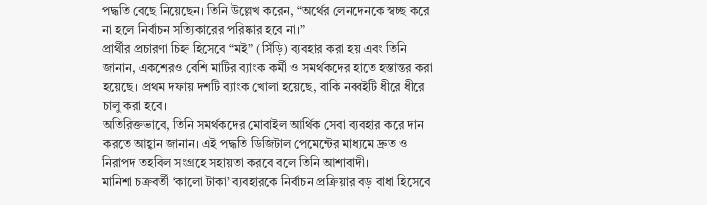পদ্ধতি বেছে নিয়েছেন। তিনি উল্লেখ করেন, “অর্থের লেনদেনকে স্বচ্ছ করে না হলে নির্বাচন সত্যিকারের পরিষ্কার হবে না।”
প্রার্থীর প্রচারণা চিহ্ন হিসেবে “মই” (সিঁড়ি) ব্যবহার করা হয় এবং তিনি জানান, একশেরও বেশি মাটির ব্যাংক কর্মী ও সমর্থকদের হাতে হস্তান্তর করা হয়েছে। প্রথম দফায় দশটি ব্যাংক খোলা হয়েছে, বাকি নব্বইটি ধীরে ধীরে চালু করা হবে।
অতিরিক্তভাবে, তিনি সমর্থকদের মোবাইল আর্থিক সেবা ব্যবহার করে দান করতে আহ্বান জানান। এই পদ্ধতি ডিজিটাল পেমেন্টের মাধ্যমে দ্রুত ও নিরাপদ তহবিল সংগ্রহে সহায়তা করবে বলে তিনি আশাবাদী।
মানিশা চক্রবর্তী ‘কালো টাকা’ ব্যবহারকে নির্বাচন প্রক্রিয়ার বড় বাধা হিসেবে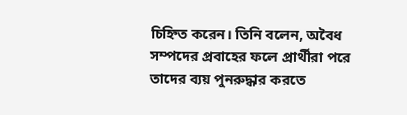চিহ্নিত করেন। তিনি বলেন, অবৈধ সম্পদের প্রবাহের ফলে প্রার্থীরা পরে তাদের ব্যয় পুনরুদ্ধার করতে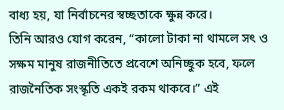বাধ্য হয়, যা নির্বাচনের স্বচ্ছতাকে ক্ষুন্ন করে।
তিনি আরও যোগ করেন, “কালো টাকা না থামলে সৎ ও সক্ষম মানুষ রাজনীতিতে প্রবেশে অনিচ্ছুক হবে, ফলে রাজনৈতিক সংস্কৃতি একই রকম থাকবে।” এই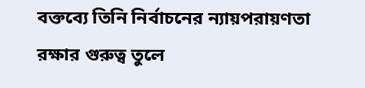বক্তব্যে তিনি নির্বাচনের ন্যায়পরায়ণতা রক্ষার গুরুত্ব তুলে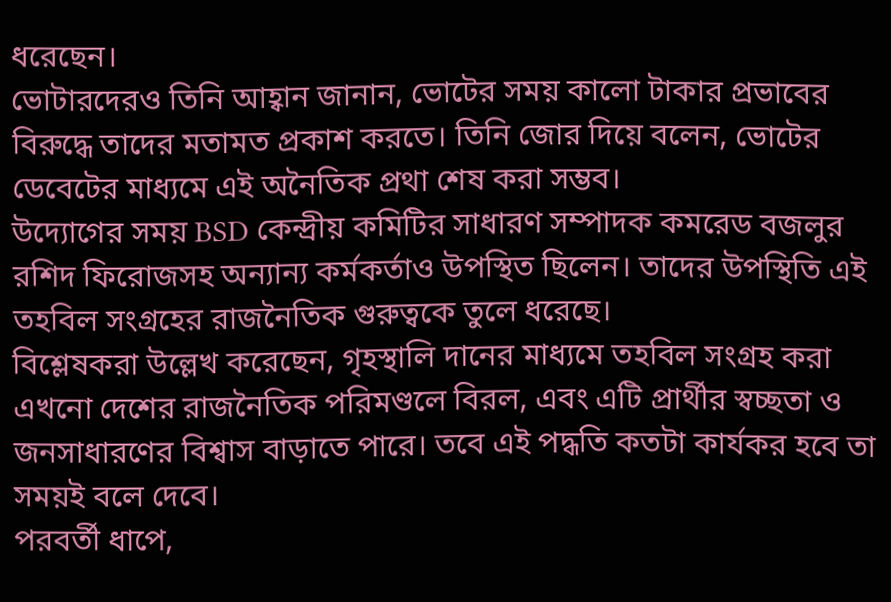ধরেছেন।
ভোটারদেরও তিনি আহ্বান জানান, ভোটের সময় কালো টাকার প্রভাবের বিরুদ্ধে তাদের মতামত প্রকাশ করতে। তিনি জোর দিয়ে বলেন, ভোটের ডেবেটের মাধ্যমে এই অনৈতিক প্রথা শেষ করা সম্ভব।
উদ্যোগের সময় BSD কেন্দ্রীয় কমিটির সাধারণ সম্পাদক কমরেড বজলুর রশিদ ফিরোজসহ অন্যান্য কর্মকর্তাও উপস্থিত ছিলেন। তাদের উপস্থিতি এই তহবিল সংগ্রহের রাজনৈতিক গুরুত্বকে তুলে ধরেছে।
বিশ্লেষকরা উল্লেখ করেছেন, গৃহস্থালি দানের মাধ্যমে তহবিল সংগ্রহ করা এখনো দেশের রাজনৈতিক পরিমণ্ডলে বিরল, এবং এটি প্রার্থীর স্বচ্ছতা ও জনসাধারণের বিশ্বাস বাড়াতে পারে। তবে এই পদ্ধতি কতটা কার্যকর হবে তা সময়ই বলে দেবে।
পরবর্তী ধাপে,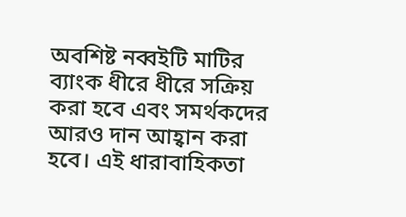অবশিষ্ট নব্বইটি মাটির ব্যাংক ধীরে ধীরে সক্রিয় করা হবে এবং সমর্থকদের আরও দান আহ্বান করা হবে। এই ধারাবাহিকতা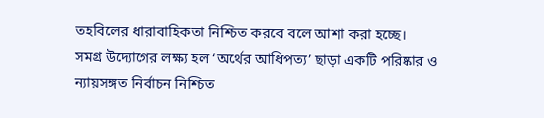তহবিলের ধারাবাহিকতা নিশ্চিত করবে বলে আশা করা হচ্ছে।
সমগ্র উদ্যোগের লক্ষ্য হল ‘অর্থের আধিপত্য’ ছাড়া একটি পরিষ্কার ও ন্যায়সঙ্গত নির্বাচন নিশ্চিত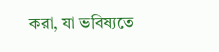করা, যা ভবিষ্যতে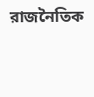রাজনৈতিক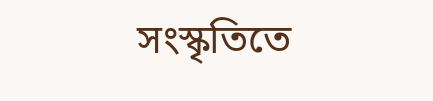সংস্কৃতিতে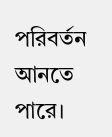পরিবর্তন আনতে পারে।